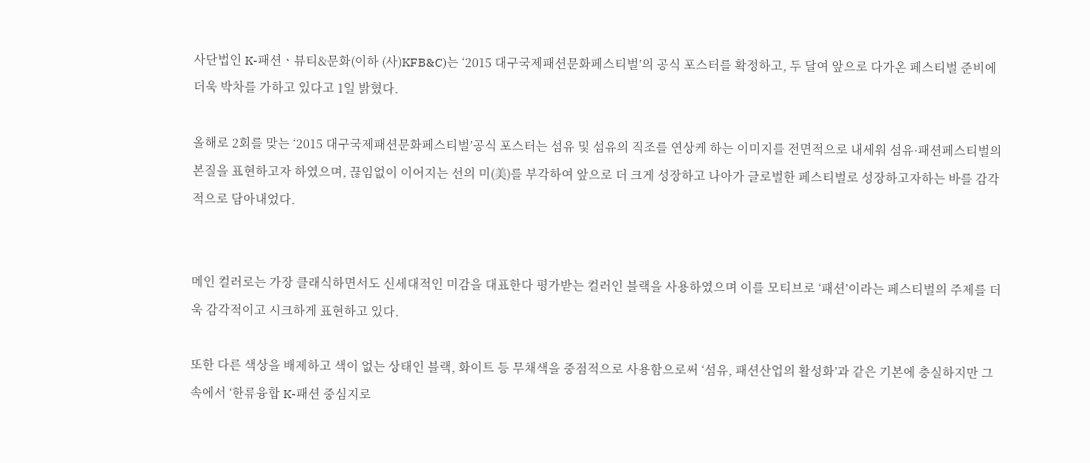사단법인 K-패션ㆍ뷰티&문화(이하 (사)KFB&C)는 ‘2015 대구국제패션문화페스티벌’의 공식 포스터를 확정하고, 두 달여 앞으로 다가온 페스티벌 준비에 더욱 박차를 가하고 있다고 1일 밝혔다.

올해로 2회를 맞는 ‘2015 대구국제패션문화페스티벌’공식 포스터는 섬유 및 섬유의 직조를 연상케 하는 이미지를 전면적으로 내세워 섬유·패션페스티벌의 본질을 표현하고자 하였으며, 끊임없이 이어지는 선의 미(美)를 부각하여 앞으로 더 크게 성장하고 나아가 글로벌한 페스티벌로 성장하고자하는 바를 감각적으로 담아내었다.


메인 컬러로는 가장 클래식하면서도 신세대적인 미감을 대표한다 평가받는 컬러인 블랙을 사용하였으며 이를 모티브로 ‘패션’이라는 페스티벌의 주제를 더욱 감각적이고 시크하게 표현하고 있다.

또한 다른 색상을 배제하고 색이 없는 상태인 블랙, 화이트 등 무채색을 중점적으로 사용함으로써 ‘섬유, 패션산업의 활성화’과 같은 기본에 충실하지만 그 속에서 ‘한류융합 K-패션 중심지로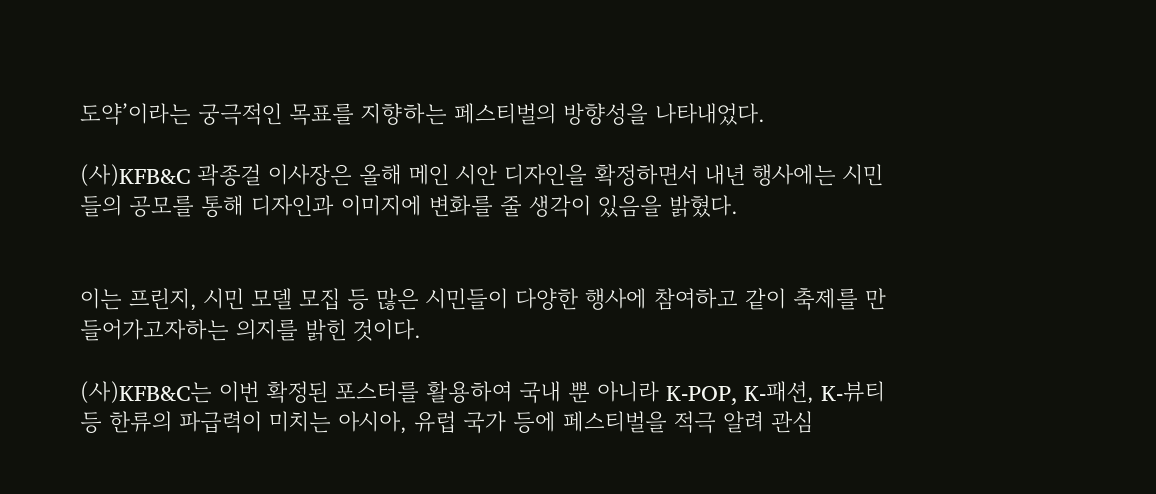도약’이라는 궁극적인 목표를 지향하는 페스티벌의 방향성을 나타내었다.

(사)KFB&C 곽종걸 이사장은 올해 메인 시안 디자인을 확정하면서 내년 행사에는 시민들의 공모를 통해 디자인과 이미지에 변화를 줄 생각이 있음을 밝혔다.


이는 프린지, 시민 모델 모집 등 많은 시민들이 다양한 행사에 참여하고 같이 축제를 만들어가고자하는 의지를 밝힌 것이다.

(사)KFB&C는 이번 확정된 포스터를 활용하여 국내 뿐 아니라 K-POP, K-패션, K-뷰티 등 한류의 파급력이 미치는 아시아, 유럽 국가 등에 페스티벌을 적극 알려 관심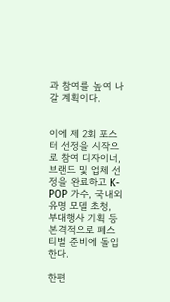과 참여를 높여 나갈 계획이다.


이에 제 2회 포스터 선정을 시작으로 참여 디자이너, 브랜드 및 업체 선정을 완료하고 K-POP 가수, 국내외 유명 모델 초청, 부대행사 기획 등 본격적으로 페스티벌 준비에 돌입한다.

한편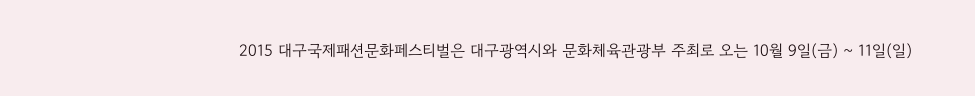2015 대구국제패션문화페스티벌은 대구광역시와 문화체육관광부 주최로 오는 10월 9일(금) ~ 11일(일)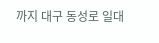까지 대구 동성로 일대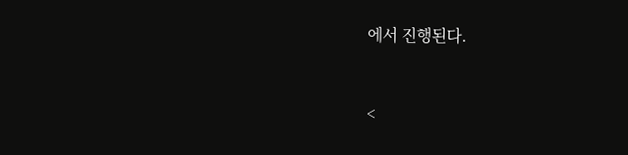에서 진행된다.


<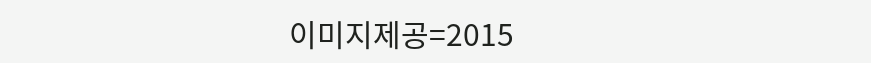이미지제공=2015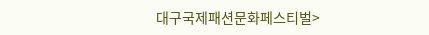대구국제패션문화페스티벌>